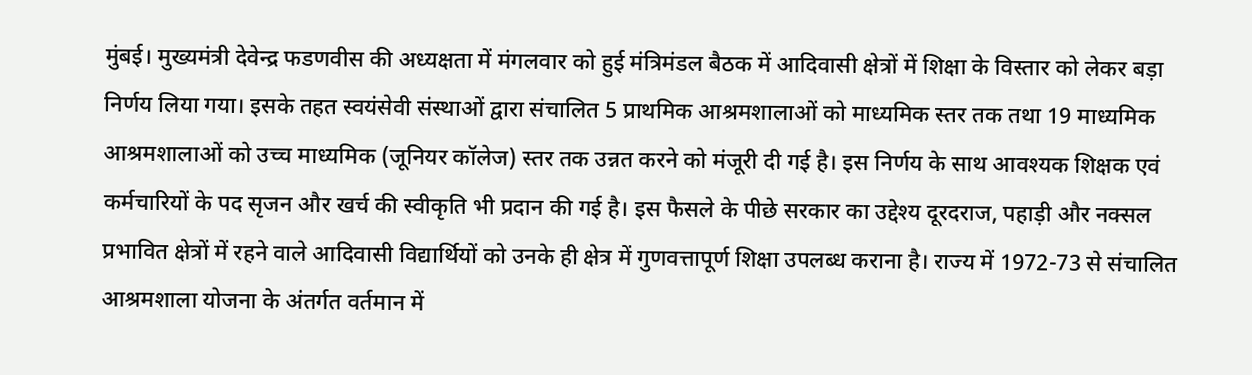मुंबई। मुख्यमंत्री देवेन्द्र फडणवीस की अध्यक्षता में मंगलवार को हुई मंत्रिमंडल बैठक में आदिवासी क्षेत्रों में शिक्षा के विस्तार को लेकर बड़ा निर्णय लिया गया। इसके तहत स्वयंसेवी संस्थाओं द्वारा संचालित 5 प्राथमिक आश्रमशालाओं को माध्यमिक स्तर तक तथा 19 माध्यमिक आश्रमशालाओं को उच्च माध्यमिक (जूनियर कॉलेज) स्तर तक उन्नत करने को मंजूरी दी गई है। इस निर्णय के साथ आवश्यक शिक्षक एवं कर्मचारियों के पद सृजन और खर्च की स्वीकृति भी प्रदान की गई है। इस फैसले के पीछे सरकार का उद्देश्य दूरदराज, पहाड़ी और नक्सल प्रभावित क्षेत्रों में रहने वाले आदिवासी विद्यार्थियों को उनके ही क्षेत्र में गुणवत्तापूर्ण शिक्षा उपलब्ध कराना है। राज्य में 1972-73 से संचालित आश्रमशाला योजना के अंतर्गत वर्तमान में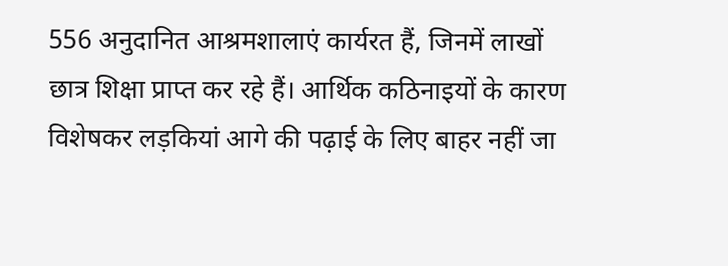556 अनुदानित आश्रमशालाएं कार्यरत हैं, जिनमें लाखों छात्र शिक्षा प्राप्त कर रहे हैं। आर्थिक कठिनाइयों के कारण विशेषकर लड़कियां आगे की पढ़ाई के लिए बाहर नहीं जा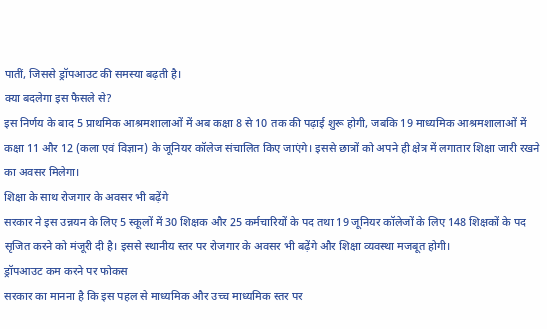पातीं, जिससे ड्रॉपआउट की समस्या बढ़ती है।
क्या बदलेगा इस फैसले से?
इस निर्णय के बाद 5 प्राथमिक आश्रमशालाओं में अब कक्षा 8 से 10 तक की पढ़ाई शुरू होगी, जबकि 19 माध्यमिक आश्रमशालाओं में कक्षा 11 और 12 (कला एवं विज्ञान) के जूनियर कॉलेज संचालित किए जाएंगे। इससे छात्रों को अपने ही क्षेत्र में लगातार शिक्षा जारी रखने का अवसर मिलेगा।
शिक्षा के साथ रोजगार के अवसर भी बढ़ेंगे
सरकार ने इस उन्नयन के लिए 5 स्कूलों में 30 शिक्षक और 25 कर्मचारियों के पद तथा 19 जूनियर कॉलेजों के लिए 148 शिक्षकों के पद सृजित करने को मंजूरी दी है। इससे स्थानीय स्तर पर रोजगार के अवसर भी बढ़ेंगे और शिक्षा व्यवस्था मजबूत होगी।
ड्रॉपआउट कम करने पर फोकस
सरकार का मानना है कि इस पहल से माध्यमिक और उच्च माध्यमिक स्तर पर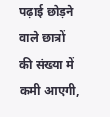पढ़ाई छोड़ने वाले छात्रों की संख्या में कमी आएगी,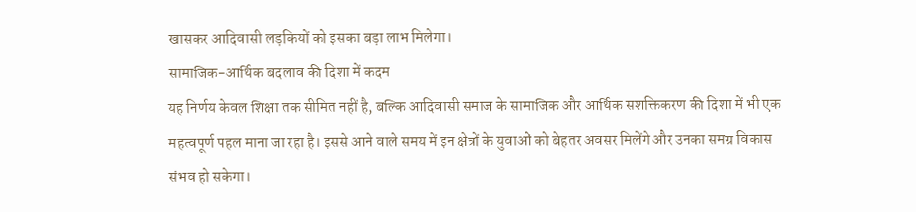खासकर आदिवासी लड़कियों को इसका बड़ा लाभ मिलेगा।
सामाजिक-आर्थिक बदलाव की दिशा में कदम
यह निर्णय केवल शिक्षा तक सीमित नहीं है, बल्कि आदिवासी समाज के सामाजिक और आर्थिक सशक्तिकरण की दिशा में भी एक महत्वपूर्ण पहल माना जा रहा है। इससे आने वाले समय में इन क्षेत्रों के युवाओं को बेहतर अवसर मिलेंगे और उनका समग्र विकास संभव हो सकेगा।